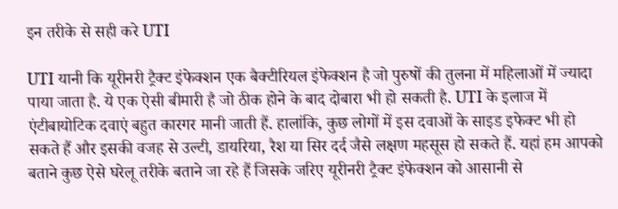इन तरीके से सही करे UTI

UTI यानी कि यूरीनरी ट्रैक्ट इंफेक्शन एक बैक्टीरियल इंफेक्शन है जो पुरुषों की तुलना में महिलाओं में ज्यादा पाया जाता है. ये एक ऐसी बीमारी है जो ठीक होने के बाद दोबारा भी हो सकती है. UTI के इलाज में एंटीबायोटिक दवाएं बहुत कारगर मानी जाती हैं. हालांकि, कुछ लोगों में इस दवाओं के साइड इफेक्ट भी हो सकते हैं और इसकी वजह से उल्टी, डायरिया, रैश या सिर दर्द जैसे लक्षण महसूस हो सकते हैं. यहां हम आपको बताने कुछ ऐसे घरेलू तरीके बताने जा रहे हैं जिसके जरिए यूरीनरी ट्रैक्ट इंफेक्शन को आसानी से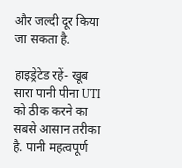और जल्दी दूर किया जा सकता है.

हाइड्रेटेड रहें- खूब सारा पानी पीना UTI को ठीक करने का सबसे आसान तरीका है. पानी महत्वपूर्ण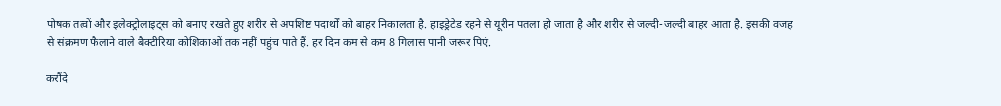पोषक तत्वों और इलेक्ट्रोलाइट्स को बनाए रखते हुए शरीर से अपशिष्ट पदार्थों को बाहर निकालता है. हाइड्रेटेड रहने से यूरीन पतला हो जाता है और शरीर से जल्दी-जल्दी बाहर आता है. इसकी वजह से संक्रमण फैलाने वाले बैक्टीरिया कोशिकाओं तक नहीं पहुंच पाते हैं. हर दिन कम से कम 8 गिलास पानी जरूर पिएं.

करौंदे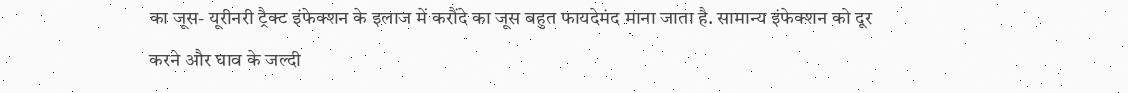का जूस- यूरीनरी ट्रैक्ट इंफेक्शन के इलाज में करौंदे का जूस बहुत फायदेमंद माना जाता है. सामान्य इंफेक्शन को दूर करने और घाव के जल्दी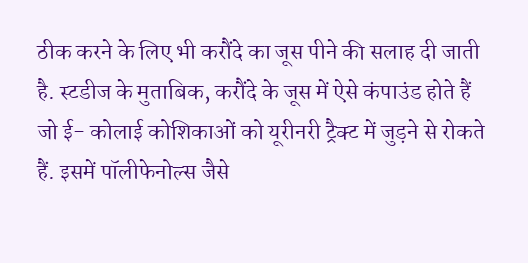ठीक करने के लिए भी करौंदे का जूस पीने की सलाह दी जाती है. स्टडीज के मुताबिक, करौंदे के जूस में ऐसे कंपाउंड होते हैं जो ई- कोलाई कोशिकाओं को यूरीनरी ट्रैक्ट में जुड़ने से रोकते हैं. इसमें पॉलीफेनोल्स जैसे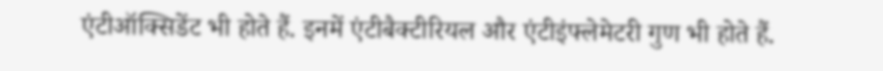एंटीऑक्सिडेंट भी होते हैं. इनमें एंटीबैक्टीरियल और एंटीइंफ्लेमेटरी गुण भी होते हैं.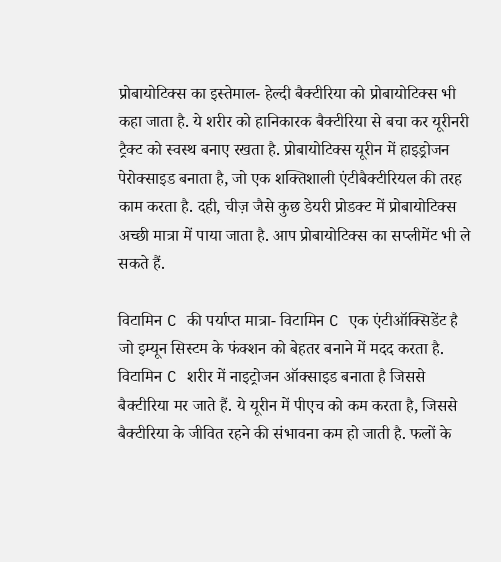प्रोबायोटिक्स का इस्तेमाल- हेल्दी बैक्टीरिया को प्रोबायोटिक्स भी कहा जाता है. ये शरीर को हानिकारक बैक्टीरिया से बचा कर यूरीनरी ट्रैक्ट को स्वस्थ बनाए रखता है. प्रोबायोटिक्स यूरीन में हाइड्रोजन पेरोक्साइड बनाता है, जो एक शक्तिशाली एंटीबैक्टीरियल की तरह काम करता है. दही, चीज़ जैसे कुछ डेयरी प्रोडक्ट में प्रोबायोटिक्स अच्छी मात्रा में पाया जाता है. आप प्रोबायोटिक्स का सप्लीमेंट भी ले सकते हैं.

विटामिन C की पर्याप्त मात्रा- विटामिन C एक एंटीऑक्सिडेंट है जो इम्यून सिस्टम के फंक्शन को बेहतर बनाने में मदद करता है. विटामिन C शरीर में नाइट्रोजन ऑक्साइड बनाता है जिससे बैक्टीरिया मर जाते हैं. ये यूरीन में पीएच को कम करता है, जिससे बैक्टीरिया के जीवित रहने की संभावना कम हो जाती है. फलों के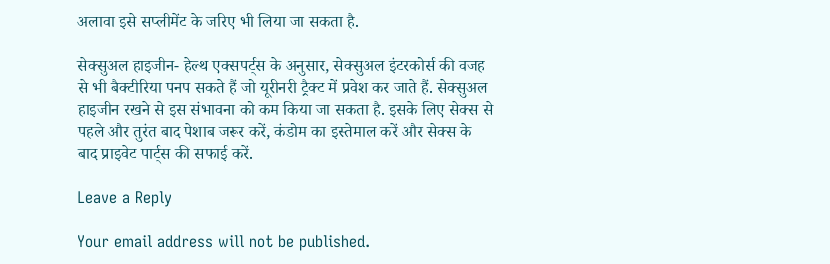अलावा इसे सप्लीमेंट के जरिए भी लिया जा सकता है.

सेक्सुअल हाइजीन- हेल्थ एक्सपर्ट्स के अनुसार, सेक्सुअल इंटरकोर्स की वजह से भी बैक्टीरिया पनप सकते हैं जो यूरीनरी ट्रैक्ट में प्रवेश कर जाते हैं. सेक्सुअल हाइजीन रखने से इस संभावना को कम किया जा सकता है. इसके लिए सेक्स से पहले और तुरंत बाद पेशाब जरूर करें, कंडोम का इस्तेमाल करें और सेक्स के बाद प्राइवेट पार्ट्स की सफाई करें.

Leave a Reply

Your email address will not be published.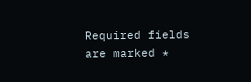Required fields are marked *